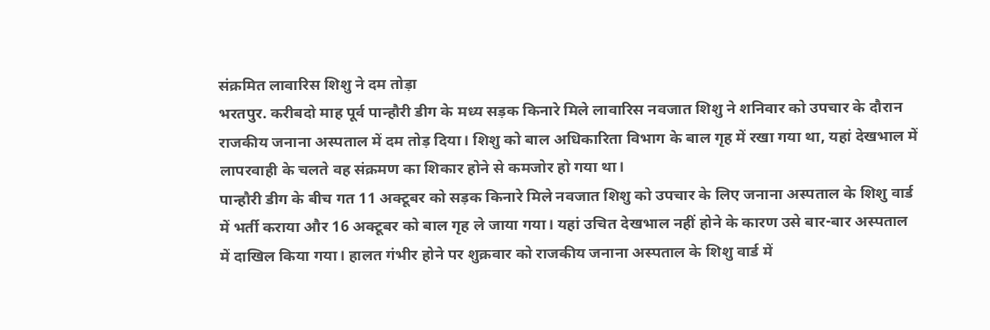संक्रमित लावारिस शिशु ने दम तोड़ा
भरतपुर. करीबदो माह पूर्व पान्हौरी डीग के मध्य सड़क किनारे मिले लावारिस नवजात शिशु ने शनिवार को उपचार के दौरान राजकीय जनाना अस्पताल में दम तोड़ दिया। शिशु को बाल अधिकारिता विभाग के बाल गृह में रखा गया था, यहां देखभाल में लापरवाही के चलते वह संक्रमण का शिकार होने से कमजोर हो गया था।
पान्हौरी डीग के बीच गत 11 अक्टूबर को सड़क किनारे मिले नवजात शिशु को उपचार के लिए जनाना अस्पताल के शिशु वार्ड में भर्ती कराया और 16 अक्टूबर को बाल गृह ले जाया गया। यहां उचित देखभाल नहीं होने के कारण उसे बार-बार अस्पताल में दाखिल किया गया। हालत गंभीर होने पर शुक्रवार को राजकीय जनाना अस्पताल के शिशु वार्ड में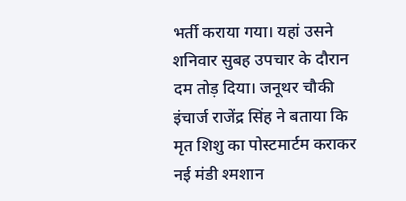भर्ती कराया गया। यहां उसने शनिवार सुबह उपचार के दौरान दम तोड़ दिया। जनूथर चौकी इंचार्ज राजेंद्र सिंह ने बताया कि मृत शिशु का पोस्टमार्टम कराकर नई मंडी श्मशान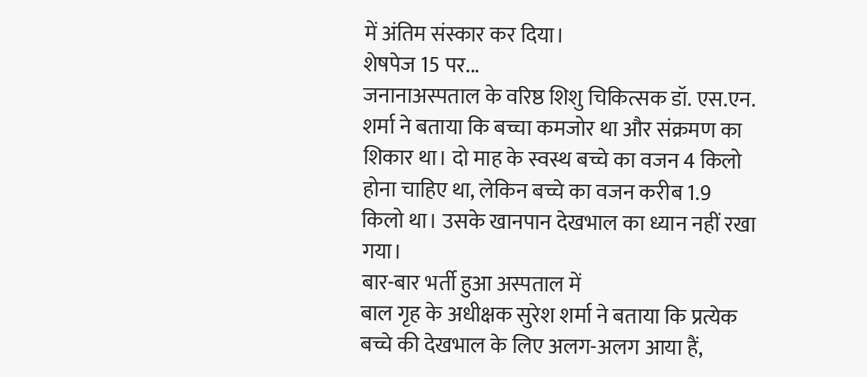में अंतिम संस्कार कर दिया।
शेषपेज 15 पर...
जनानाअस्पताल के वरिष्ठ शिशु चिकित्सक डॉ. एस.एन. शर्मा ने बताया कि बच्चा कमजोर था और संक्रमण का शिकार था। दो माह के स्वस्थ बच्चे का वजन 4 किलो होना चाहिए था, लेकिन बच्चे का वजन करीब 1.9 किलो था। उसके खानपान देखभाल का ध्यान नहीं रखा गया।
बार-बार भर्ती हुआ अस्पताल में
बाल गृह के अधीक्षक सुरेश शर्मा ने बताया कि प्रत्येक बच्चे की देखभाल के लिए अलग-अलग आया हैं,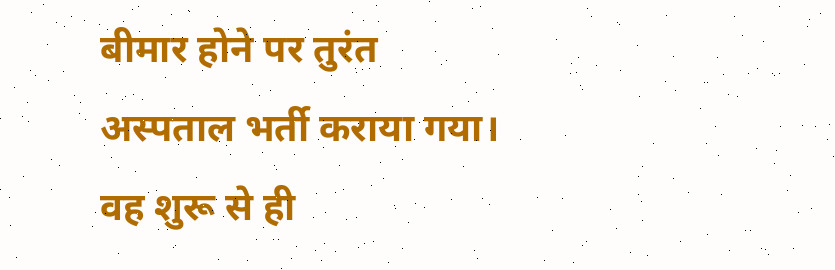बीमार होने पर तुरंत अस्पताल भर्ती कराया गया। वह शुरू से ही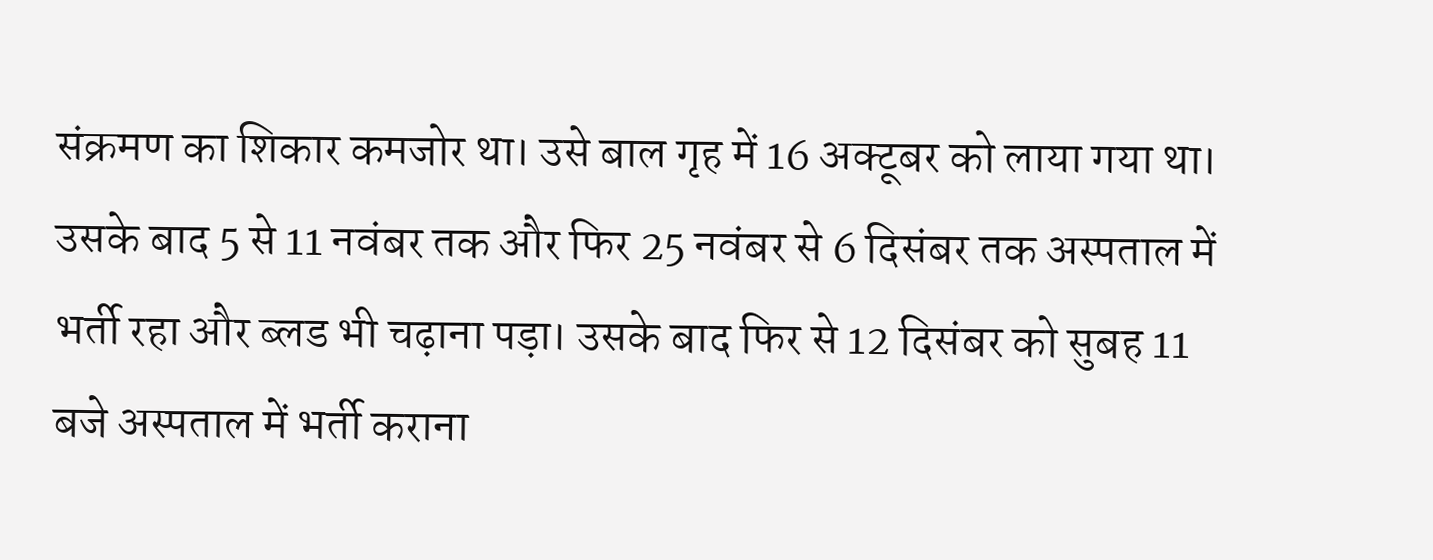संक्रमण का शिकार कमजोर था। उसे बाल गृह में 16 अक्टूबर को लाया गया था। उसके बाद 5 से 11 नवंबर तक और फिर 25 नवंबर से 6 दिसंबर तक अस्पताल में भर्ती रहा और ब्लड भी चढ़ाना पड़ा। उसके बाद फिर से 12 दिसंबर को सुबह 11 बजे अस्पताल में भर्ती कराना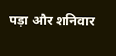पड़ा और शनिवार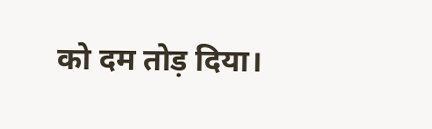को दम तोड़ दिया।